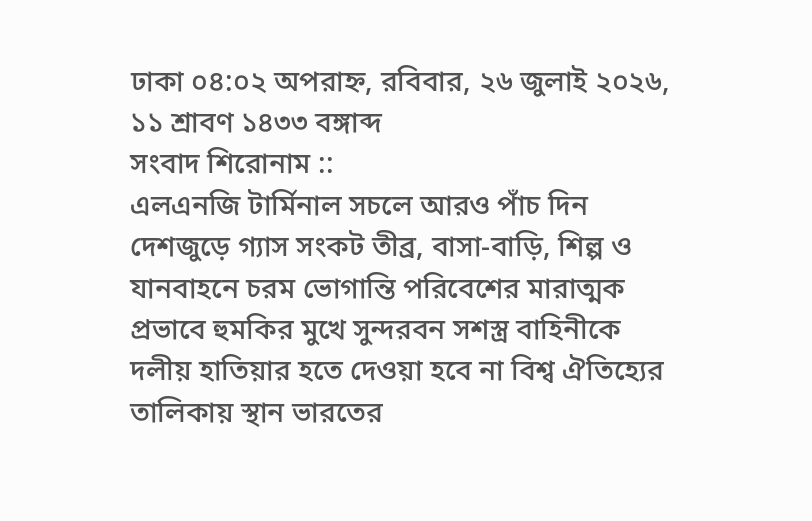ঢাকা ০৪:০২ অপরাহ্ন, রবিবার, ২৬ জুলাই ২০২৬, ১১ শ্রাবণ ১৪৩৩ বঙ্গাব্দ
সংবাদ শিরোনাম ::
এলএনজি টার্মিনাল সচলে আরও পাঁচ দিন দেশজুড়ে গ্যাস সংকট তীব্র, বাসা-বাড়ি, শিল্প ও যানবাহনে চরম ভোগান্তি পরিবেশের মারাত্মক প্রভাবে হুমকির মুখে সুন্দরবন সশস্ত্র বাহিনীকে দলীয় হাতিয়ার হতে দেওয়া হবে না বিশ্ব ঐতিহ্যের তালিকায় স্থান ভারতের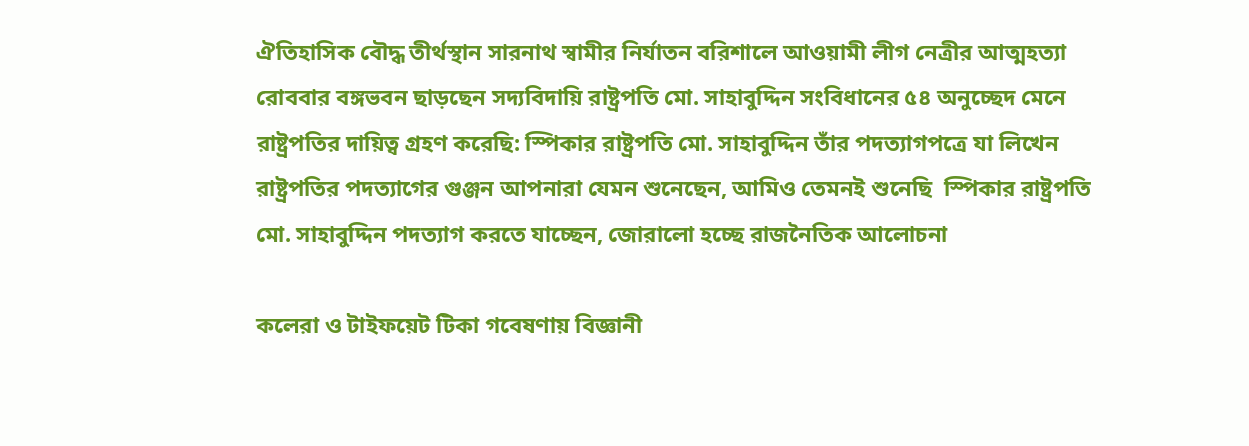ঐতিহাসিক বৌদ্ধ তীর্থস্থান সারনাথ স্বামীর নির্যাতন বরিশালে আওয়ামী লীগ নেত্রীর আত্মহত্যা রোববার বঙ্গভবন ছাড়ছেন সদ্যবিদায়ি রাষ্ট্রপতি মো. সাহাবুদ্দিন সংবিধানের ৫৪ অনুচ্ছেদ মেনে রাষ্ট্রপতির দায়িত্ব গ্রহণ করেছি: স্পিকার রাষ্ট্রপতি মো. সাহাবুদ্দিন তাঁর পদত্যাগপত্রে যা লিখেন রাষ্ট্রপতির পদত্যাগের গুঞ্জন আপনারা যেমন শুনেছেন, আমিও তেমনই শুনেছি  স্পিকার রাষ্ট্রপতি মো. সাহাবুদ্দিন পদত্যাগ করতে যাচ্ছেন, জোরালো হচ্ছে রাজনৈতিক আলোচনা

কলেরা ও টাইফয়েট টিকা গবেষণায় বিজ্ঞানী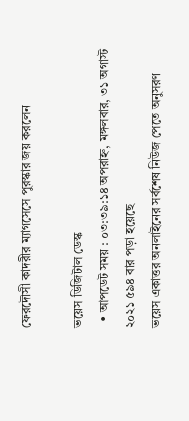ফেরদৌসী কাদরীর ম্যাগসেসে পুরস্কার জয় করলেন

ভয়েস ডিজিটাল ডেস্ক
  • আপডেট সময় : ০৩:৩৯:১৪ অপরাহ্ন, মঙ্গলবার, ৩১ অগাস্ট ২০২১ ৫৯৪ বার পড়া হয়েছে
ভয়েস একাত্তর অনলাইনের সর্বশেষ নিউজ পেতে অনুসরণ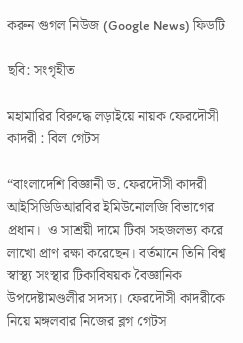করুন গুগল নিউজ (Google News) ফিডটি

ছবি: সংগৃহীত

মহামারির বিরুদ্ধে লড়াইয়ে নায়ক ফেরদৌসী কাদরী : বিল গেটস

“বাংলাদেশি বিজ্ঞানী ড. ফেরদৌসী কাদরী আইসিডিডিআরবির ইমিউনোলজি বিভাগের প্রধান।  ও সাশ্রয়ী দামে টিকা সহজলভ্য করে লাখো প্রাণ রক্ষা করেছেন। বর্তমানে তিনি বিশ্ব স্বাস্থ্য সংস্থার টিকাবিষয়ক বৈজ্ঞানিক উপদেষ্টামণ্ডলীর সদস্য। ফেরদৌসী কাদরীকে নিয়ে মঙ্গলবার নিজের ব্লগ গেটস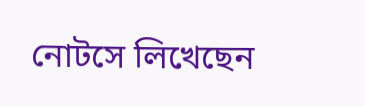নোটসে লিখেছেন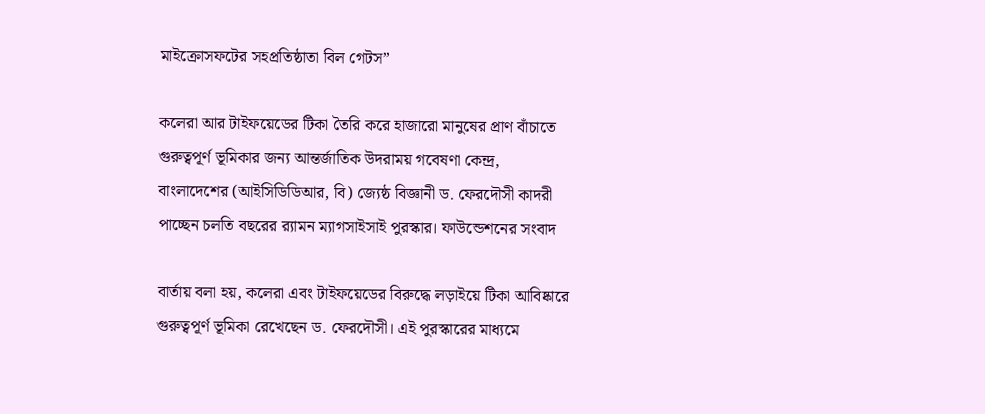মাইক্রোসফটের সহপ্রতিষ্ঠাতা বিল গেটস”

কলেরা আর টাইফয়েডের টিকা তৈরি করে হাজারো মানুষের প্রাণ বাঁচাতে গুরুত্বপূর্ণ ভূমিকার জন্য আন্তর্জাতিক উদরাময় গবেষণা কেন্দ্র, বাংলাদেশের (আইসিডিডিআর, বি) জ্যেষ্ঠ বিজ্ঞানী ড. ফেরদৌসী কাদরী পাচ্ছেন চলতি বছরের র‌্যামন ম্যাগসাইসাই পুরস্কার। ফাউন্ডেশনের সংবাদ

বার্তায় বলা হয়, কলেরা এবং টাইফয়েডের বিরুদ্ধে লড়াইয়ে টিকা আবিষ্কারে গুরুত্বপূর্ণ ভূমিকা রেখেছেন ড. ফেরদৌসী। এই পুরস্কারের মাধ্যমে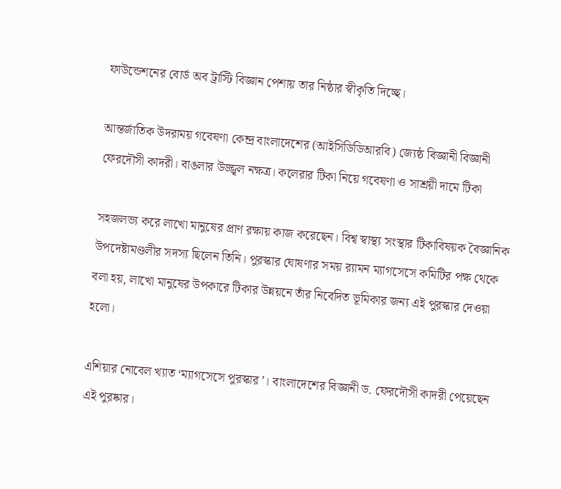ফাউন্ডেশনের বোর্ড অব ট্রাস্টি বিজ্ঞান পেশায় তার নিষ্ঠার স্বীকৃতি দিচ্ছে।

আন্তর্জাতিক উদরাময় গবেষণা কেন্দ্র বাংলাদেশের (আইসিডিডিআরবি) জ্যেষ্ঠ বিজ্ঞানী বিজ্ঞানী ফেরদৌসী কাদরী। বাঙলার উজ্জ্বল নক্ষত্র। কলেরার টিকা নিয়ে গবেষণা ও সাশ্রয়ী দামে টিকা

সহজলভ্য করে লাখো মানুষের প্রাণ রক্ষায় কাজ করেছেন। বিশ্ব স্বাস্থ্য সংস্থার টিকাবিষয়ক বৈজ্ঞানিক উপদেষ্টামণ্ডলীর সদস্য ছিলেন তিনি। পুরস্কার ঘোষণার সময় র‌্যামন ম্যাগসেসে কমিটির পক্ষ থেকে বলা হয়, লাখো মানুষের উপকারে টিকার উন্নয়নে তাঁর নিবেদিত ভূমিকার জন্য এই পুরস্কার দেওয়া হলো।

এশিয়ার নোবেল খ্যাত ‘ম্যাগসেসে পুরস্কার’। বাংলাদেশের বিজ্ঞানী ড. ফেরদৌসী কাদরী পেয়েছেন এই পুরষ্কার।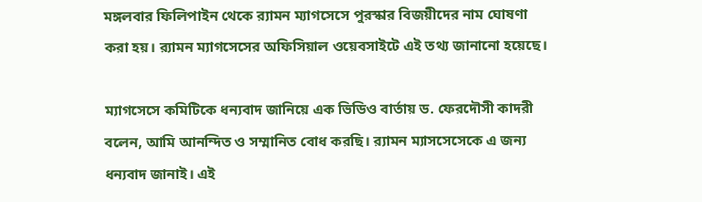মঙ্গলবার ফিলিপাইন থেকে র‌্যামন ম্যাগসেসে পুরস্কার বিজয়ীদের নাম ঘোষণা করা হয়। র‌্যামন ম্যাগসেসের অফিসিয়াল ওয়েবসাইটে এই তথ্য জানানো হয়েছে।

ম্যাগসেসে কমিটিকে ধন্যবাদ জানিয়ে এক ভিডিও বার্তায় ড. ফেরদৌসী কাদরী বলেন, আমি আনন্দিত ও সম্মানিত বোধ করছি। র‌্যামন ম্যাসসেসেকে এ জন্য ধন্যবাদ জানাই। এই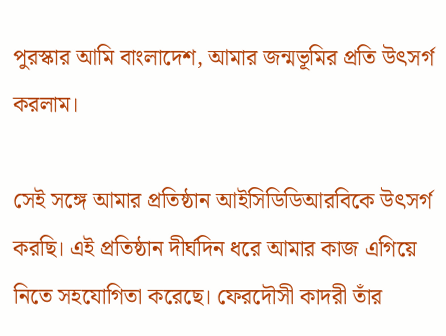পুরস্কার আমি বাংলাদেশ, আমার জন্মভূমির প্রতি উৎসর্গ করলাম।

সেই সঙ্গে আমার প্রতিষ্ঠান আইসিডিডিআরবিকে উৎসর্গ করছি। এই প্রতিষ্ঠান দীর্ঘদিন ধরে আমার কাজ এগিয়ে নিতে সহযোগিতা করেছে। ফেরদৌসী কাদরী তাঁর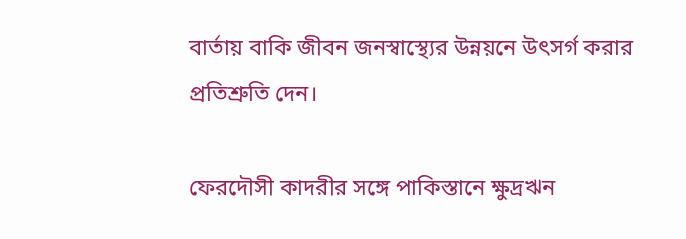বার্তায় বাকি জীবন জনস্বাস্থ্যের উন্নয়নে উৎসর্গ করার প্রতিশ্রুতি দেন।

ফেরদৌসী কাদরীর সঙ্গে পাকিস্তানে ক্ষুদ্রঋন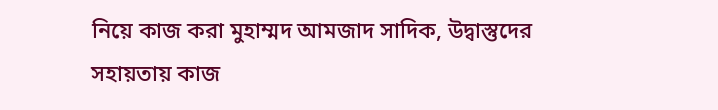নিয়ে কাজ করা মুহাম্মদ আমজাদ সাদিক, উদ্বাস্তুদের সহায়তায় কাজ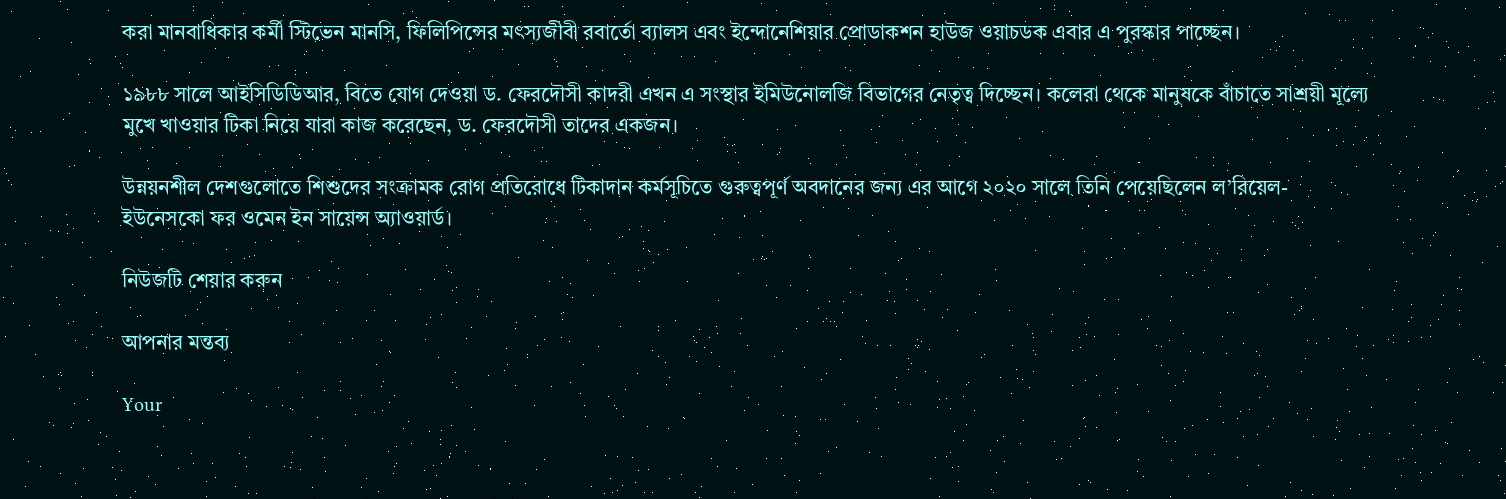করা মানবাধিকার কর্মী স্টিভেন মানসি, ফিলিপিন্সের মৎস্যজীবী রবার্তো ব্যালস এবং ইন্দোনেশিয়ার প্রোডাকশন হাউজ ওয়াচডক এবার এ পুরস্কার পাচ্ছেন।

১৯৮৮ সালে আইসিডিডিআর, বিতে যোগ দেওয়া ড. ফেরদৌসী কাদরী এখন এ সংস্থার ইমিউনোলজি বিভাগের নেতৃত্ব দিচ্ছেন। কলেরা থেকে মানুষকে বাঁচাতে সাশ্রয়ী মূল্যে মুখে খাওয়ার টিকা নিয়ে যারা কাজ করেছেন, ড. ফেরদৌসী তাদের একজন।

উন্নয়নশীল দেশগুলোতে শিশুদের সংক্রামক রোগ প্রতিরোধে টিকাদান কর্মসূচিতে গুরুত্বপূর্ণ অবদানের জন্য এর আগে ২০২০ সালে তিনি পেয়েছিলেন ল’রিয়েল-ইউনেসকো ফর ওমেন ইন সায়েন্স অ্যাওয়ার্ড।

নিউজটি শেয়ার করুন

আপনার মন্তব্য

Your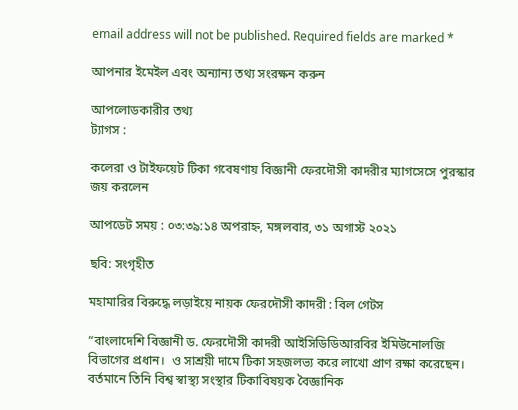email address will not be published. Required fields are marked *

আপনার ইমেইল এবং অন্যান্য তথ্য সংরক্ষন করুন

আপলোডকারীর তথ্য
ট্যাগস :

কলেরা ও টাইফয়েট টিকা গবেষণায় বিজ্ঞানী ফেরদৌসী কাদরীর ম্যাগসেসে পুরস্কার জয় করলেন

আপডেট সময় : ০৩:৩৯:১৪ অপরাহ্ন, মঙ্গলবার, ৩১ অগাস্ট ২০২১

ছবি: সংগৃহীত

মহামারির বিরুদ্ধে লড়াইয়ে নায়ক ফেরদৌসী কাদরী : বিল গেটস

“বাংলাদেশি বিজ্ঞানী ড. ফেরদৌসী কাদরী আইসিডিডিআরবির ইমিউনোলজি বিভাগের প্রধান।  ও সাশ্রয়ী দামে টিকা সহজলভ্য করে লাখো প্রাণ রক্ষা করেছেন। বর্তমানে তিনি বিশ্ব স্বাস্থ্য সংস্থার টিকাবিষয়ক বৈজ্ঞানিক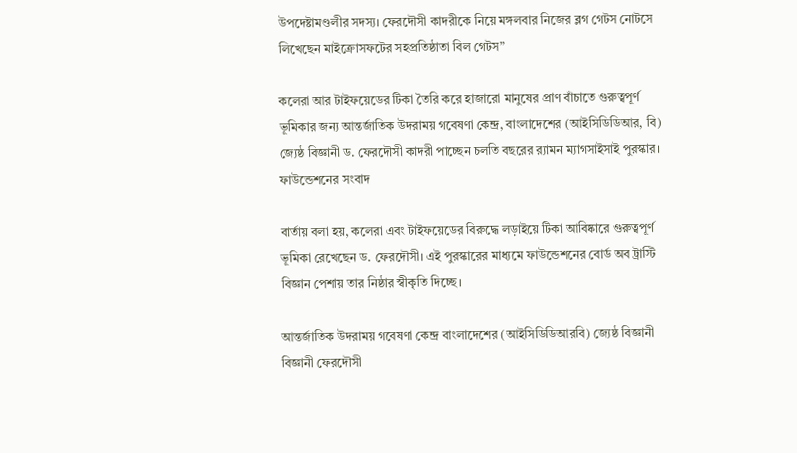উপদেষ্টামণ্ডলীর সদস্য। ফেরদৌসী কাদরীকে নিয়ে মঙ্গলবার নিজের ব্লগ গেটস নোটসে লিখেছেন মাইক্রোসফটের সহপ্রতিষ্ঠাতা বিল গেটস”

কলেরা আর টাইফয়েডের টিকা তৈরি করে হাজারো মানুষের প্রাণ বাঁচাতে গুরুত্বপূর্ণ ভূমিকার জন্য আন্তর্জাতিক উদরাময় গবেষণা কেন্দ্র, বাংলাদেশের (আইসিডিডিআর, বি) জ্যেষ্ঠ বিজ্ঞানী ড. ফেরদৌসী কাদরী পাচ্ছেন চলতি বছরের র‌্যামন ম্যাগসাইসাই পুরস্কার। ফাউন্ডেশনের সংবাদ

বার্তায় বলা হয়, কলেরা এবং টাইফয়েডের বিরুদ্ধে লড়াইয়ে টিকা আবিষ্কারে গুরুত্বপূর্ণ ভূমিকা রেখেছেন ড. ফেরদৌসী। এই পুরস্কারের মাধ্যমে ফাউন্ডেশনের বোর্ড অব ট্রাস্টি বিজ্ঞান পেশায় তার নিষ্ঠার স্বীকৃতি দিচ্ছে।

আন্তর্জাতিক উদরাময় গবেষণা কেন্দ্র বাংলাদেশের (আইসিডিডিআরবি) জ্যেষ্ঠ বিজ্ঞানী বিজ্ঞানী ফেরদৌসী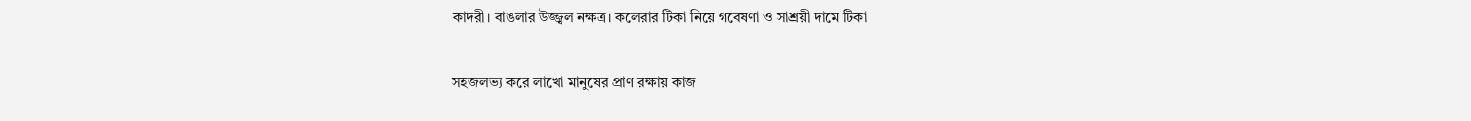কাদরী। বাঙলার উজ্জ্বল নক্ষত্র। কলেরার টিকা নিয়ে গবেষণা ও সাশ্রয়ী দামে টিকা

সহজলভ্য করে লাখো মানুষের প্রাণ রক্ষায় কাজ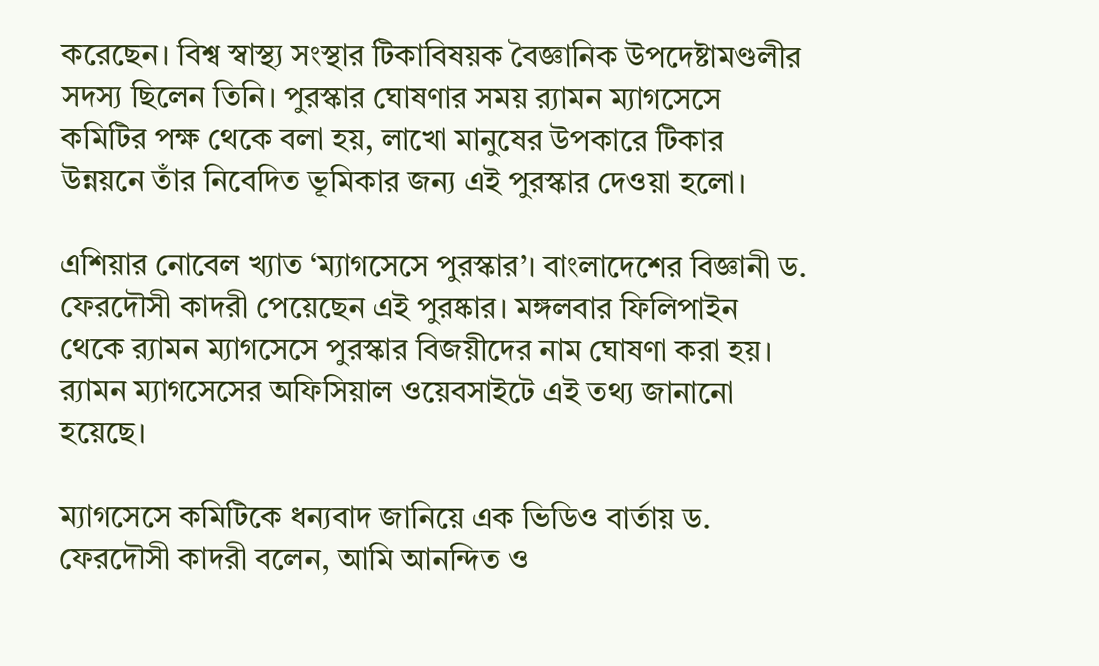করেছেন। বিশ্ব স্বাস্থ্য সংস্থার টিকাবিষয়ক বৈজ্ঞানিক উপদেষ্টামণ্ডলীর সদস্য ছিলেন তিনি। পুরস্কার ঘোষণার সময় র‌্যামন ম্যাগসেসে কমিটির পক্ষ থেকে বলা হয়, লাখো মানুষের উপকারে টিকার উন্নয়নে তাঁর নিবেদিত ভূমিকার জন্য এই পুরস্কার দেওয়া হলো।

এশিয়ার নোবেল খ্যাত ‘ম্যাগসেসে পুরস্কার’। বাংলাদেশের বিজ্ঞানী ড. ফেরদৌসী কাদরী পেয়েছেন এই পুরষ্কার। মঙ্গলবার ফিলিপাইন থেকে র‌্যামন ম্যাগসেসে পুরস্কার বিজয়ীদের নাম ঘোষণা করা হয়। র‌্যামন ম্যাগসেসের অফিসিয়াল ওয়েবসাইটে এই তথ্য জানানো হয়েছে।

ম্যাগসেসে কমিটিকে ধন্যবাদ জানিয়ে এক ভিডিও বার্তায় ড. ফেরদৌসী কাদরী বলেন, আমি আনন্দিত ও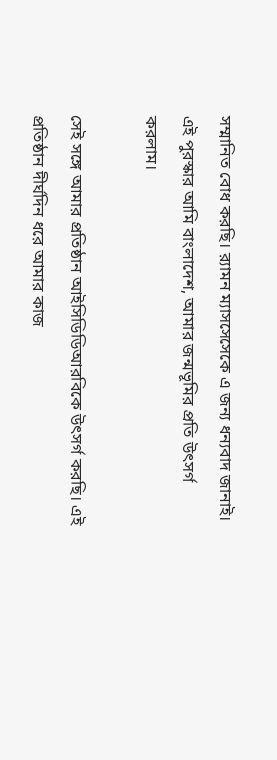সম্মানিত বোধ করছি। র‌্যামন ম্যাসসেসেকে এ জন্য ধন্যবাদ জানাই। এই পুরস্কার আমি বাংলাদেশ, আমার জন্মভূমির প্রতি উৎসর্গ করলাম।

সেই সঙ্গে আমার প্রতিষ্ঠান আইসিডিডিআরবিকে উৎসর্গ করছি। এই প্রতিষ্ঠান দীর্ঘদিন ধরে আমার কাজ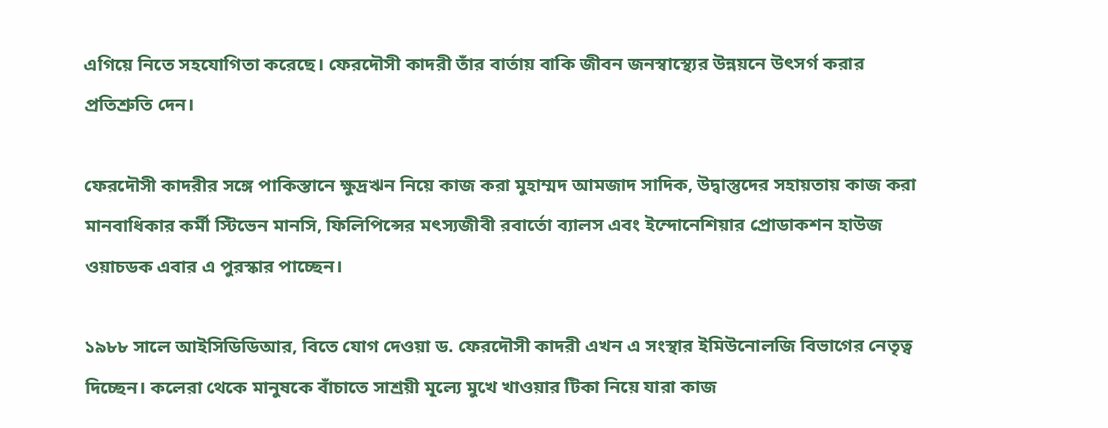এগিয়ে নিতে সহযোগিতা করেছে। ফেরদৌসী কাদরী তাঁর বার্তায় বাকি জীবন জনস্বাস্থ্যের উন্নয়নে উৎসর্গ করার প্রতিশ্রুতি দেন।

ফেরদৌসী কাদরীর সঙ্গে পাকিস্তানে ক্ষুদ্রঋন নিয়ে কাজ করা মুহাম্মদ আমজাদ সাদিক, উদ্বাস্তুদের সহায়তায় কাজ করা মানবাধিকার কর্মী স্টিভেন মানসি, ফিলিপিন্সের মৎস্যজীবী রবার্তো ব্যালস এবং ইন্দোনেশিয়ার প্রোডাকশন হাউজ ওয়াচডক এবার এ পুরস্কার পাচ্ছেন।

১৯৮৮ সালে আইসিডিডিআর, বিতে যোগ দেওয়া ড. ফেরদৌসী কাদরী এখন এ সংস্থার ইমিউনোলজি বিভাগের নেতৃত্ব দিচ্ছেন। কলেরা থেকে মানুষকে বাঁচাতে সাশ্রয়ী মূল্যে মুখে খাওয়ার টিকা নিয়ে যারা কাজ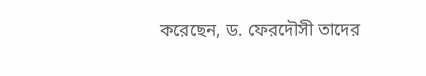করেছেন, ড. ফেরদৌসী তাদের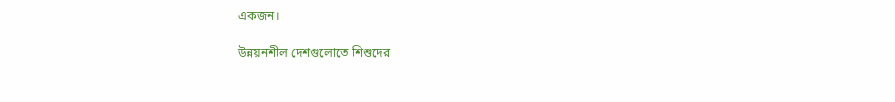একজন।

উন্নয়নশীল দেশগুলোতে শিশুদের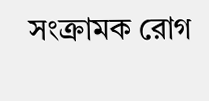সংক্রামক রোগ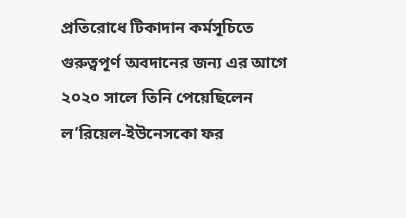প্রতিরোধে টিকাদান কর্মসূচিতে গুরুত্বপূর্ণ অবদানের জন্য এর আগে ২০২০ সালে তিনি পেয়েছিলেন ল’রিয়েল-ইউনেসকো ফর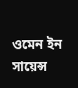ওমেন ইন সায়েন্স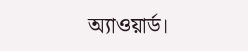অ্যাওয়ার্ড।